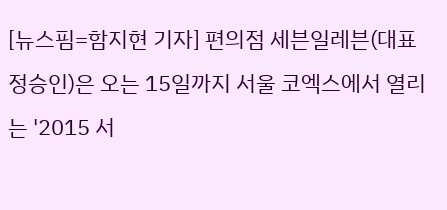[뉴스핌=함지현 기자] 편의점 세븐일레븐(대표 정승인)은 오는 15일까지 서울 코엑스에서 열리는 '2015 서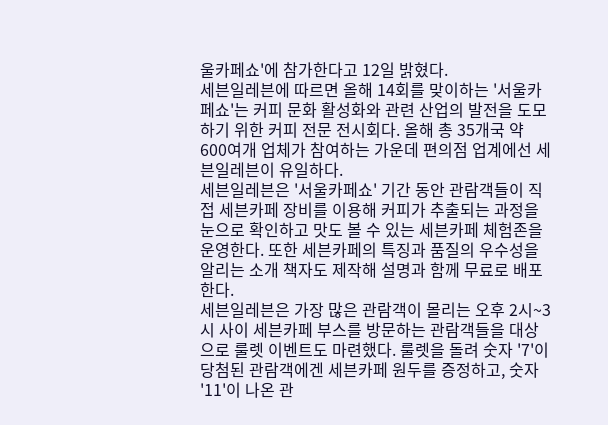울카페쇼'에 참가한다고 12일 밝혔다.
세븐일레븐에 따르면 올해 14회를 맞이하는 '서울카페쇼'는 커피 문화 활성화와 관련 산업의 발전을 도모하기 위한 커피 전문 전시회다. 올해 총 35개국 약 600여개 업체가 참여하는 가운데 편의점 업계에선 세븐일레븐이 유일하다.
세븐일레븐은 '서울카페쇼' 기간 동안 관람객들이 직접 세븐카페 장비를 이용해 커피가 추출되는 과정을 눈으로 확인하고 맛도 볼 수 있는 세븐카페 체험존을 운영한다. 또한 세븐카페의 특징과 품질의 우수성을 알리는 소개 책자도 제작해 설명과 함께 무료로 배포한다.
세븐일레븐은 가장 많은 관람객이 몰리는 오후 2시~3시 사이 세븐카페 부스를 방문하는 관람객들을 대상으로 룰렛 이벤트도 마련했다. 룰렛을 돌려 숫자 '7'이 당첨된 관람객에겐 세븐카페 원두를 증정하고, 숫자 '11'이 나온 관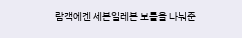람객에겐 세븐일레븐 보틀을 나눠준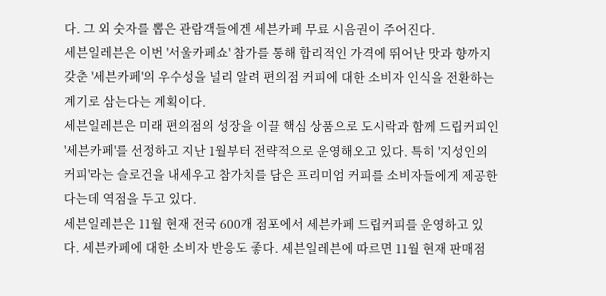다. 그 외 숫자를 뽑은 관람객들에겐 세븐카페 무료 시음권이 주어진다.
세븐일레븐은 이번 '서울카페쇼' 참가를 통해 합리적인 가격에 뛰어난 맛과 향까지 갖춘 '세븐카페'의 우수성을 널리 알려 편의점 커피에 대한 소비자 인식을 전환하는 계기로 삼는다는 계획이다.
세븐일레븐은 미래 편의점의 성장을 이끌 핵심 상품으로 도시락과 함께 드립커피인 '세븐카페'를 선정하고 지난 1월부터 전략적으로 운영해오고 있다. 특히 '지성인의 커피'라는 슬로건을 내세우고 참가치를 담은 프리미엄 커피를 소비자들에게 제공한다는데 역점을 두고 있다.
세븐일레븐은 11월 현재 전국 600개 점포에서 세븐카페 드립커피를 운영하고 있다. 세븐카페에 대한 소비자 반응도 좋다. 세븐일레븐에 따르면 11월 현재 판매점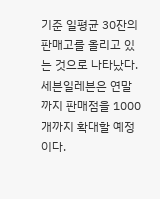기준 일평균 30잔의 판매고를 올리고 있는 것으로 나타났다. 세븐일레븐은 연말까지 판매점을 1000개까지 확대할 예정이다.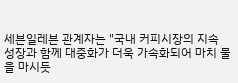세븐일레븐 관계자는 "국내 커피시장의 지속 성장과 함께 대중화가 더욱 가속화되어 마치 물을 마시듯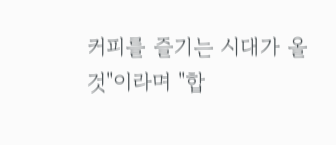커피를 즐기는 시대가 올 것"이라며 "합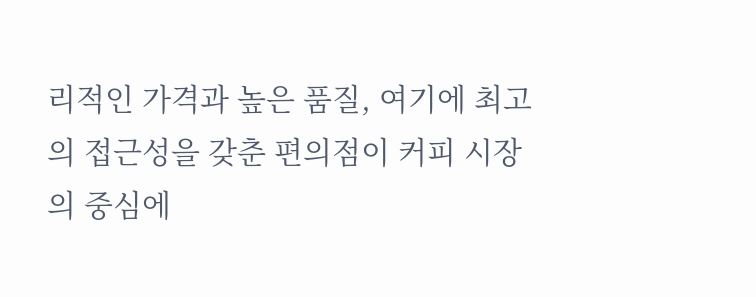리적인 가격과 높은 품질, 여기에 최고의 접근성을 갖춘 편의점이 커피 시장의 중심에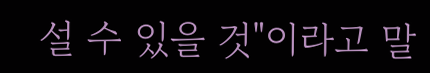설 수 있을 것"이라고 말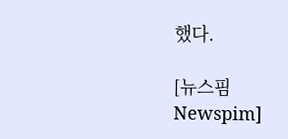했다.

[뉴스핌 Newspim]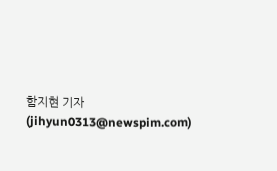함지현 기자 (jihyun0313@newspim.com)